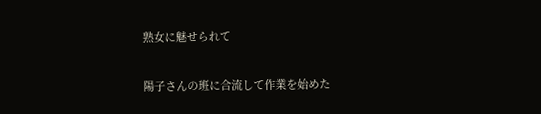熟女に魅せられて

陽子さんの班に合流して作業を始めた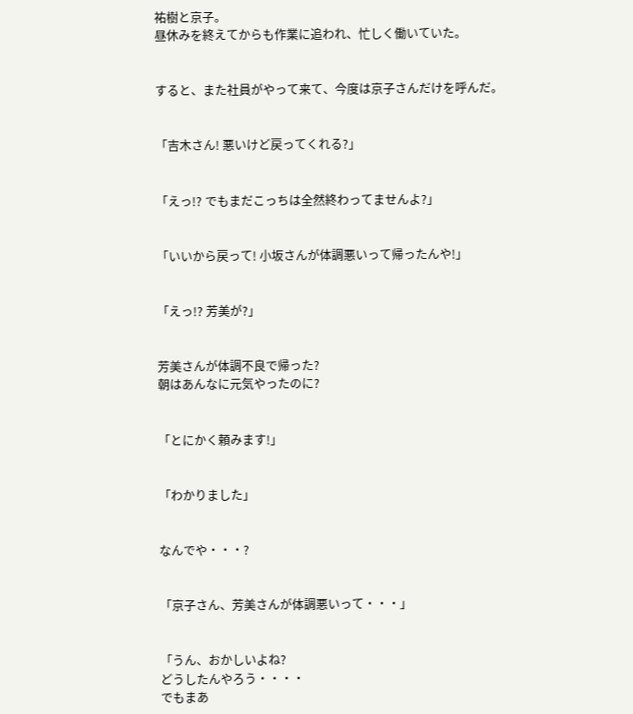祐樹と京子。
昼休みを終えてからも作業に追われ、忙しく働いていた。


すると、また社員がやって来て、今度は京子さんだけを呼んだ。


「吉木さん! 悪いけど戻ってくれる?」


「えっ!? でもまだこっちは全然終わってませんよ?」


「いいから戻って! 小坂さんが体調悪いって帰ったんや!」


「えっ!? 芳美が?」


芳美さんが体調不良で帰った?
朝はあんなに元気やったのに?


「とにかく頼みます!」


「わかりました」


なんでや・・・?


「京子さん、芳美さんが体調悪いって・・・」


「うん、おかしいよね?
どうしたんやろう・・・・
でもまあ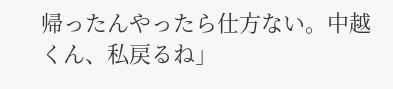帰ったんやったら仕方ない。中越くん、私戻るね」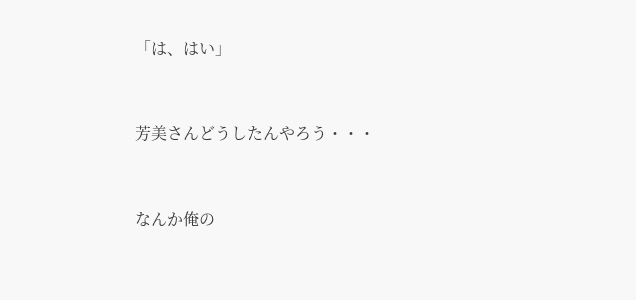「は、はい」


芳美さんどうしたんやろう・・・


なんか俺の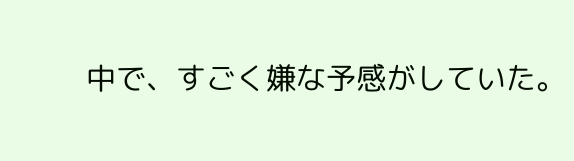中で、すごく嫌な予感がしていた。